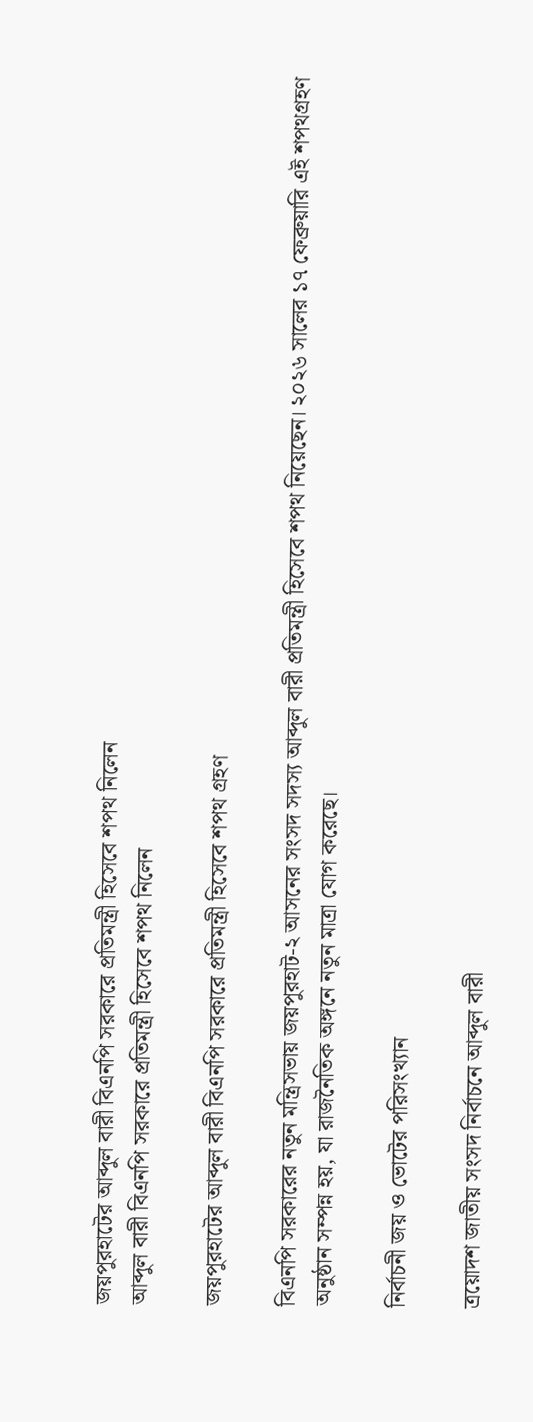জয়পুরহাটের আব্দুল বারী বিএনপি সরকারে প্রতিমন্ত্রী হিসেবে শপথ নিলেন
আব্দুল বারী বিএনপি সরকারে প্রতিমন্ত্রী হিসেবে শপথ নিলেন

জয়পুরহাটের আব্দুল বারী বিএনপি সরকারে প্রতিমন্ত্রী হিসেবে শপথ গ্রহণ

বিএনপি সরকারের নতুন মন্ত্রিসভায় জয়পুরহাট-২ আসনের সংসদ সদস্য আব্দুল বারী প্রতিমন্ত্রী হিসেবে শপথ নিয়েছেন। ২০২৬ সালের ১৭ ফেব্রুয়ারি এই শপথগ্রহণ অনুষ্ঠান সম্পন্ন হয়, যা রাজনৈতিক অঙ্গনে নতুন মাত্রা যোগ করেছে।

নির্বাচনী জয় ও ভোটের পরিসংখ্যান

ত্রয়োদশ জাতীয় সংসদ নির্বাচনে আব্দুল বারী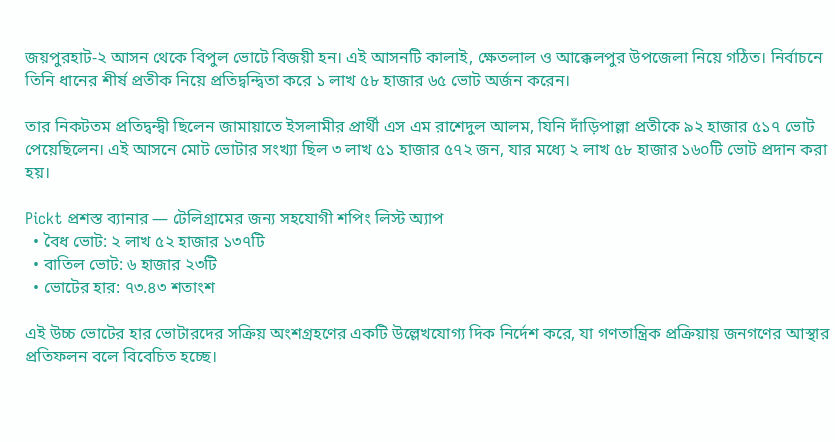জয়পুরহাট-২ আসন থেকে বিপুল ভোটে বিজয়ী হন। এই আসনটি কালাই, ক্ষেতলাল ও আক্কেলপুর উপজেলা নিয়ে গঠিত। নির্বাচনে তিনি ধানের শীর্ষ প্রতীক নিয়ে প্রতিদ্বন্দ্বিতা করে ১ লাখ ৫৮ হাজার ৬৫ ভোট অর্জন করেন।

তার নিকটতম প্রতিদ্বন্দ্বী ছিলেন জামায়াতে ইসলামীর প্রার্থী এস এম রাশেদুল আলম, যিনি দাঁড়িপাল্লা প্রতীকে ৯২ হাজার ৫১৭ ভোট পেয়েছিলেন। এই আসনে মোট ভোটার সংখ্যা ছিল ৩ লাখ ৫১ হাজার ৫৭২ জন, যার মধ্যে ২ লাখ ৫৮ হাজার ১৬০টি ভোট প্রদান করা হয়।

Pickt প্রশস্ত ব্যানার — টেলিগ্রামের জন্য সহযোগী শপিং লিস্ট অ্যাপ
  • বৈধ ভোট: ২ লাখ ৫২ হাজার ১৩৭টি
  • বাতিল ভোট: ৬ হাজার ২৩টি
  • ভোটের হার: ৭৩.৪৩ শতাংশ

এই উচ্চ ভোটের হার ভোটারদের সক্রিয় অংশগ্রহণের একটি উল্লেখযোগ্য দিক নির্দেশ করে, যা গণতান্ত্রিক প্রক্রিয়ায় জনগণের আস্থার প্রতিফলন বলে বিবেচিত হচ্ছে।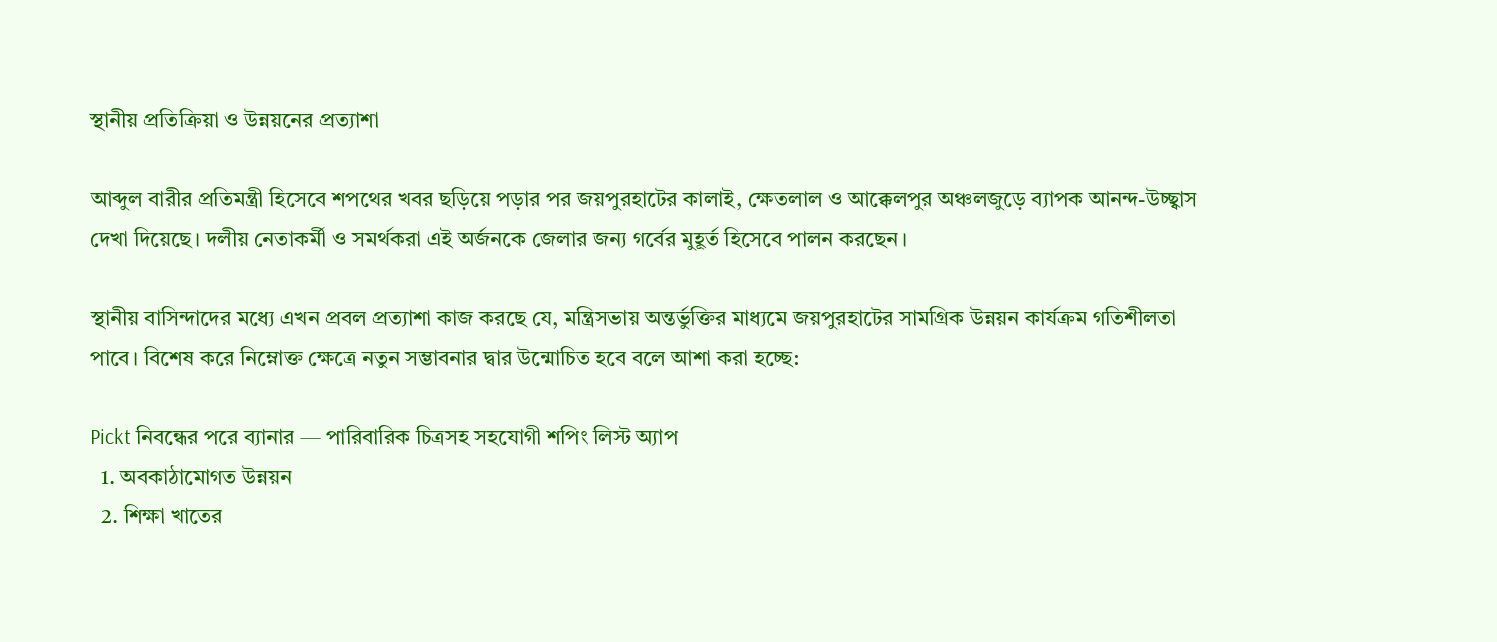স্থানীয় প্রতিক্রিয়া ও উন্নয়নের প্রত্যাশা

আব্দুল বারীর প্রতিমন্ত্রী হিসেবে শপথের খবর ছড়িয়ে পড়ার পর জয়পুরহাটের কালাই, ক্ষেতলাল ও আক্কেলপুর অঞ্চলজুড়ে ব্যাপক আনন্দ-উচ্ছ্বাস দেখা দিয়েছে। দলীয় নেতাকর্মী ও সমর্থকরা এই অর্জনকে জেলার জন্য গর্বের মুহূর্ত হিসেবে পালন করছেন।

স্থানীয় বাসিন্দাদের মধ্যে এখন প্রবল প্রত্যাশা কাজ করছে যে, মন্ত্রিসভায় অন্তর্ভুক্তির মাধ্যমে জয়পুরহাটের সামগ্রিক উন্নয়ন কার্যক্রম গতিশীলতা পাবে। বিশেষ করে নিম্নোক্ত ক্ষেত্রে নতুন সম্ভাবনার দ্বার উন্মোচিত হবে বলে আশা করা হচ্ছে:

Pickt নিবন্ধের পরে ব্যানার — পারিবারিক চিত্রসহ সহযোগী শপিং লিস্ট অ্যাপ
  1. অবকাঠামোগত উন্নয়ন
  2. শিক্ষা খাতের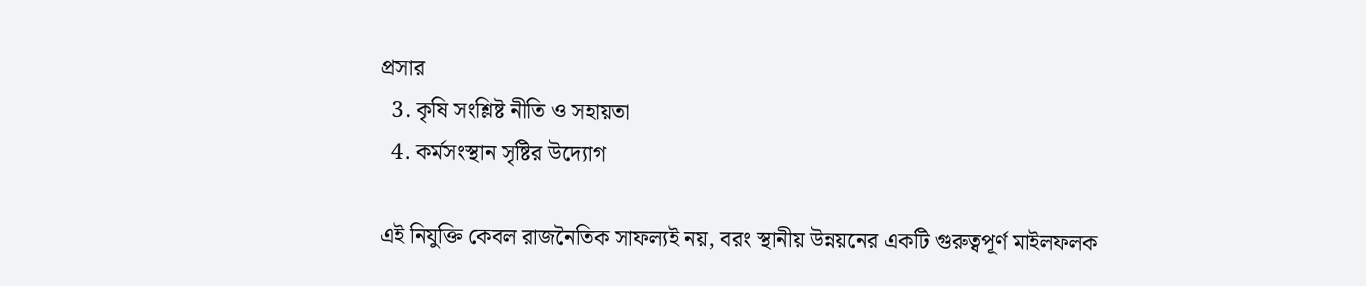প্রসার
  3. কৃষি সংশ্লিষ্ট নীতি ও সহায়তা
  4. কর্মসংস্থান সৃষ্টির উদ্যোগ

এই নিযুক্তি কেবল রাজনৈতিক সাফল্যই নয়, বরং স্থানীয় উন্নয়নের একটি গুরুত্বপূর্ণ মাইলফলক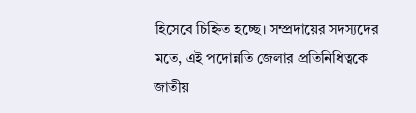হিসেবে চিহ্নিত হচ্ছে। সম্প্রদায়ের সদস্যদের মতে, এই পদোন্নতি জেলার প্রতিনিধিত্বকে জাতীয়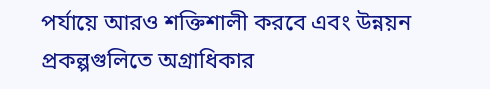পর্যায়ে আরও শক্তিশালী করবে এবং উন্নয়ন প্রকল্পগুলিতে অগ্রাধিকার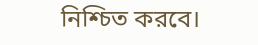নিশ্চিত করবে।